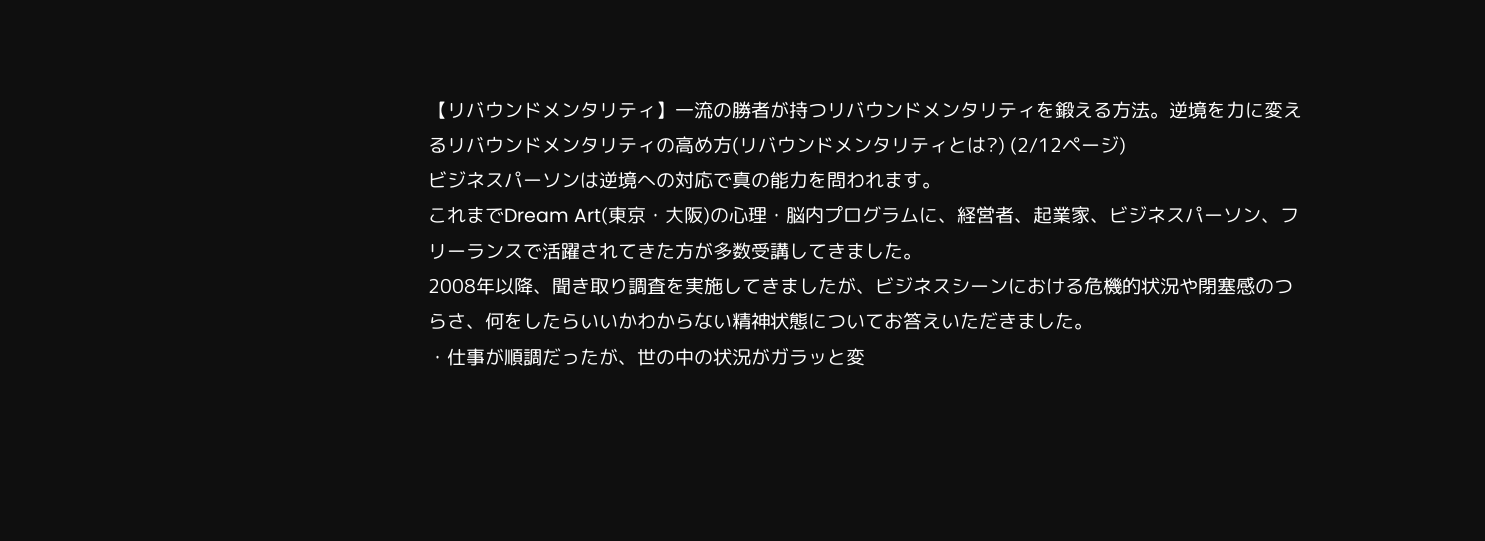【リバウンドメンタリティ】一流の勝者が持つリバウンドメンタリティを鍛える方法。逆境を力に変えるリバウンドメンタリティの高め方(リバウンドメンタリティとは?) (2/12ページ)
ビジネスパーソンは逆境への対応で真の能力を問われます。
これまでDream Art(東京・大阪)の心理・脳内プログラムに、経営者、起業家、ビジネスパーソン、フリーランスで活躍されてきた方が多数受講してきました。
2008年以降、聞き取り調査を実施してきましたが、ビジネスシーンにおける危機的状況や閉塞感のつらさ、何をしたらいいかわからない精神状態についてお答えいただきました。
・仕事が順調だったが、世の中の状況がガラッと変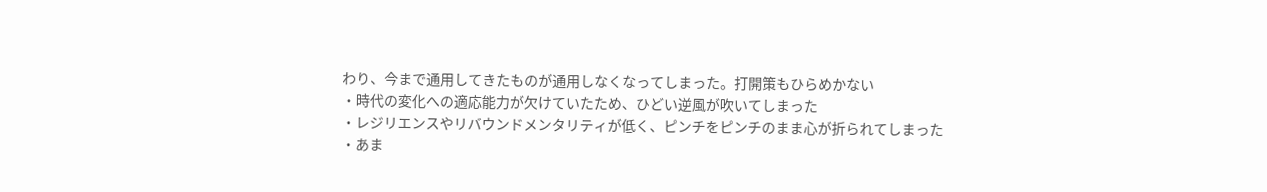わり、今まで通用してきたものが通用しなくなってしまった。打開策もひらめかない
・時代の変化への適応能力が欠けていたため、ひどい逆風が吹いてしまった
・レジリエンスやリバウンドメンタリティが低く、ピンチをピンチのまま心が折られてしまった
・あま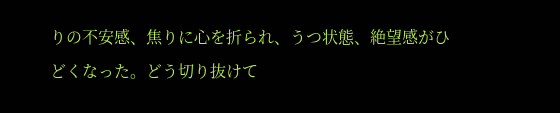りの不安感、焦りに心を折られ、うつ状態、絶望感がひどくなった。どう切り抜けて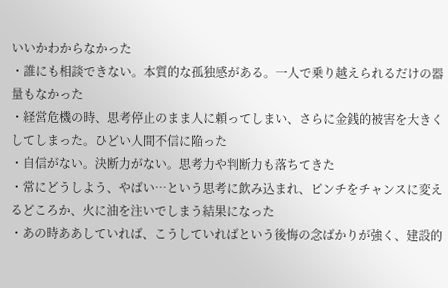いいかわからなかった
・誰にも相談できない。本質的な孤独感がある。一人で乗り越えられるだけの器量もなかった
・経営危機の時、思考停止のまま人に頼ってしまい、さらに金銭的被害を大きくしてしまった。ひどい人間不信に陥った
・自信がない。決断力がない。思考力や判断力も落ちてきた
・常にどうしよう、やばい…という思考に飲み込まれ、ピンチをチャンスに変えるどころか、火に油を注いでしまう結果になった
・あの時ああしていれば、こうしていればという後悔の念ばかりが強く、建設的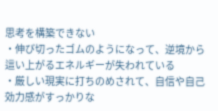思考を構築できない
・伸び切ったゴムのようになって、逆境から這い上がるエネルギーが失われている
・厳しい現実に打ちのめされて、自信や自己効力感がすっかりな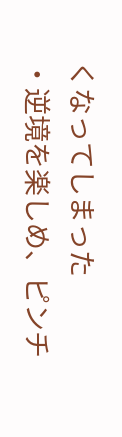くなってしまった
・逆境を楽しめ、ピンチ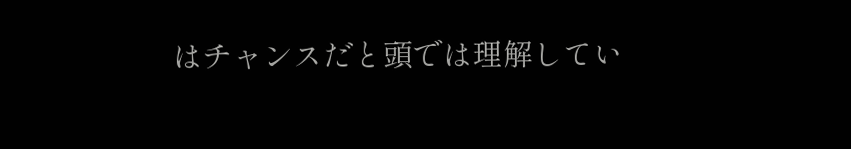はチャンスだと頭では理解してい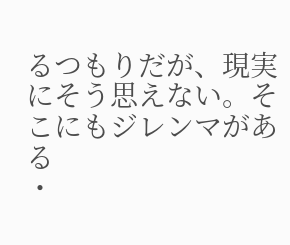るつもりだが、現実にそう思えない。そこにもジレンマがある
・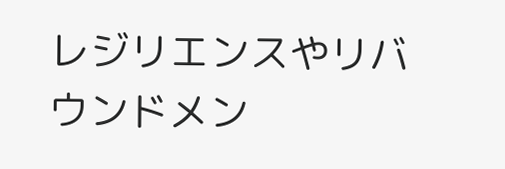レジリエンスやリバウンドメン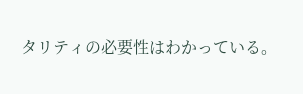タリティの必要性はわかっている。